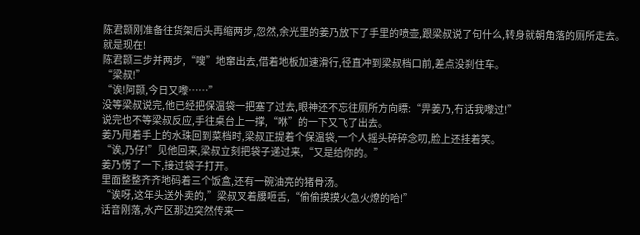陈君颢刚准备往货架后头再缩两步,忽然,余光里的姜乃放下了手里的喷壶,跟梁叔说了句什么,转身就朝角落的厕所走去。
就是现在!
陈君颢三步并两步,“嗖”地窜出去,借着地板加速滑行,径直冲到梁叔档口前,差点没刹住车。
“梁叔!”
“诶!阿颢,今日又嚟……”
没等梁叔说完,他已经把保温袋一把塞了过去,眼神还不忘往厕所方向瞟:“畀姜乃,冇话我嚟过!”
说完也不等梁叔反应,手往桌台上一撑,“咻”的一下又飞了出去。
姜乃甩着手上的水珠回到菜档时,梁叔正提着个保温袋,一个人摇头碎碎念叨,脸上还挂着笑。
“诶,乃仔!”见他回来,梁叔立刻把袋子递过来,“又是给你的。”
姜乃愣了一下,接过袋子打开。
里面整整齐齐地码着三个饭盒,还有一碗油亮的猪骨汤。
“诶呀,这年头送外卖的,”梁叔叉着腰咂舌,“偷偷摸摸火急火燎的哈!”
话音刚落,水产区那边突然传来一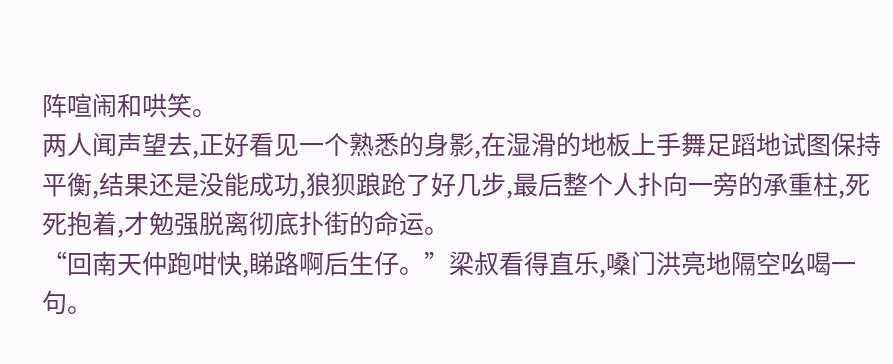阵喧闹和哄笑。
两人闻声望去,正好看见一个熟悉的身影,在湿滑的地板上手舞足蹈地试图保持平衡,结果还是没能成功,狼狈踉跄了好几步,最后整个人扑向一旁的承重柱,死死抱着,才勉强脱离彻底扑街的命运。
“回南天仲跑咁快,睇路啊后生仔。”梁叔看得直乐,嗓门洪亮地隔空吆喝一句。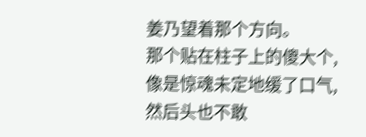姜乃望着那个方向。
那个贴在柱子上的傻大个,像是惊魂未定地缓了口气,然后头也不敢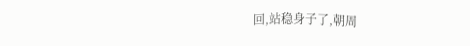回,站稳身子了,朝周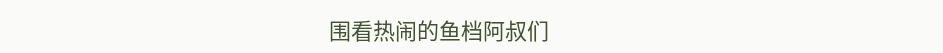围看热闹的鱼档阿叔们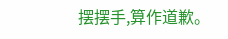摆摆手,算作道歉。